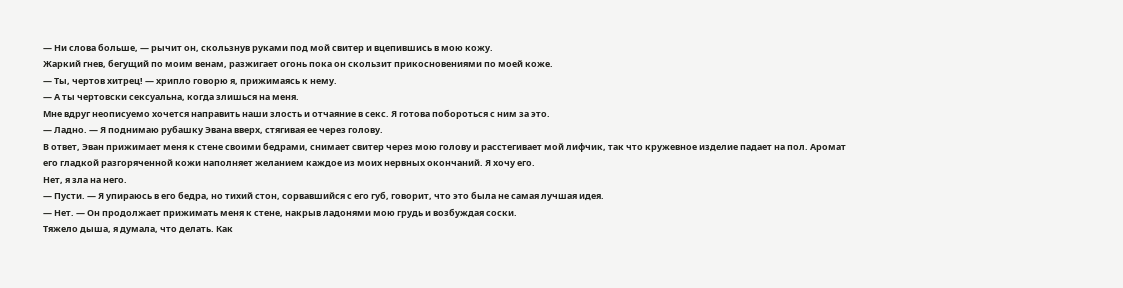— Ни слова больше, — рычит он, скользнув руками под мой свитер и вцепившись в мою кожу.
Жаркий гнев, бегущий по моим венам, разжигает огонь пока он скользит прикосновениями по моей коже.
— Ты, чертов хитрец! — хрипло говорю я, прижимаясь к нему.
— А ты чертовски сексуальна, когда злишься на меня.
Мне вдруг неописуемо хочется направить наши злость и отчаяние в секс. Я готова побороться с ним за это.
— Ладно. — Я поднимаю рубашку Эвана вверх, стягивая ее через голову.
В ответ, Эван прижимает меня к стене своими бедрами, снимает свитер через мою голову и расстегивает мой лифчик, так что кружевное изделие падает на пол. Аромат его гладкой разгоряченной кожи наполняет желанием каждое из моих нервных окончаний. Я хочу его.
Нет, я зла на него.
— Пусти. — Я упираюсь в его бедра, но тихий стон, сорвавшийся с его губ, говорит, что это была не самая лучшая идея.
— Нет. — Он продолжает прижимать меня к стене, накрыв ладонями мою грудь и возбуждая соски.
Тяжело дыша, я думала, что делать. Как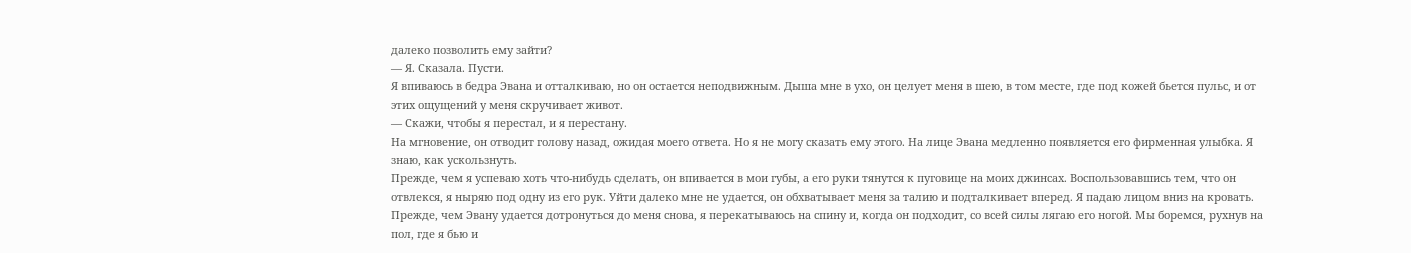далеко позволить ему зайти?
— Я. Сказала. Пусти.
Я впиваюсь в бедра Эвана и отталкиваю, но он остается неподвижным. Дыша мне в ухо, он целует меня в шею, в том месте, где под кожей бьется пульс, и от этих ощущений у меня скручивает живот.
— Скажи, чтобы я перестал, и я перестану.
На мгновение, он отводит голову назад, ожидая моего ответа. Но я не могу сказать ему этого. На лице Эвана медленно появляется его фирменная улыбка. Я знаю, как ускользнуть.
Прежде, чем я успеваю хоть что-нибудь сделать, он впивается в мои губы, а его руки тянутся к пуговице на моих джинсах. Воспользовавшись тем, что он отвлекся, я ныряю под одну из его рук. Уйти далеко мне не удается, он обхватывает меня за талию и подталкивает вперед. Я падаю лицом вниз на кровать. Прежде, чем Эвану удается дотронуться до меня снова, я перекатываюсь на спину и, когда он подходит, со всей силы лягаю его ногой. Мы боремся, рухнув на пол, где я бью и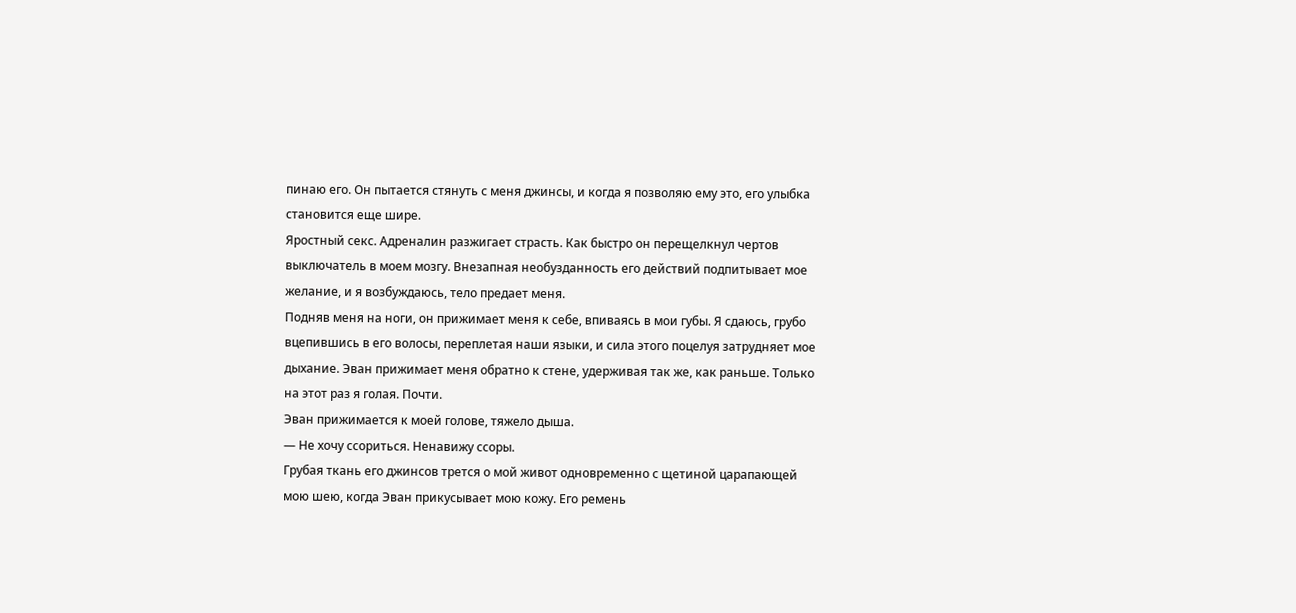пинаю его. Он пытается стянуть с меня джинсы, и когда я позволяю ему это, его улыбка становится еще шире.
Яростный секс. Адреналин разжигает страсть. Как быстро он перещелкнул чертов выключатель в моем мозгу. Внезапная необузданность его действий подпитывает мое желание, и я возбуждаюсь, тело предает меня.
Подняв меня на ноги, он прижимает меня к себе, впиваясь в мои губы. Я сдаюсь, грубо вцепившись в его волосы, переплетая наши языки, и сила этого поцелуя затрудняет мое дыхание. Эван прижимает меня обратно к стене, удерживая так же, как раньше. Только на этот раз я голая. Почти.
Эван прижимается к моей голове, тяжело дыша.
— Не хочу ссориться. Ненавижу ссоры.
Грубая ткань его джинсов трется о мой живот одновременно с щетиной царапающей мою шею, когда Эван прикусывает мою кожу. Его ремень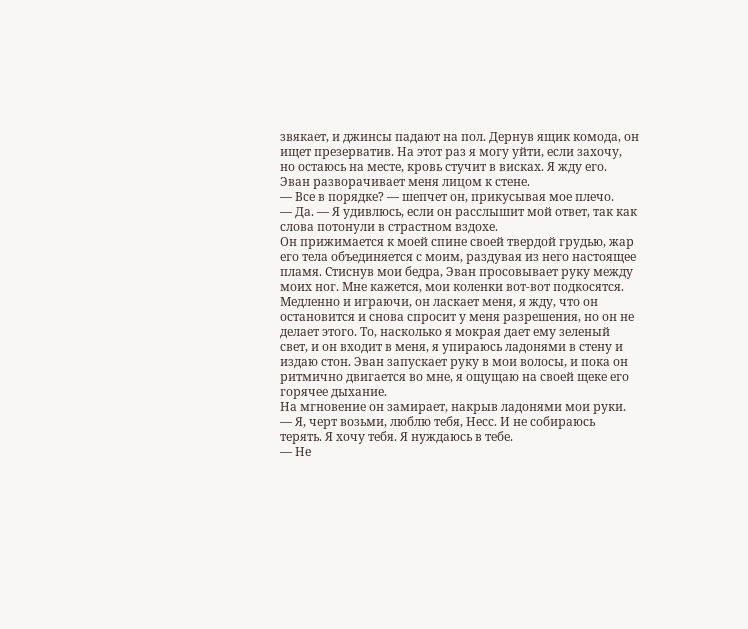звякает, и джинсы падают на пол. Дернув ящик комода, он ищет презерватив. На этот раз я могу уйти, если захочу, но остаюсь на месте, кровь стучит в висках. Я жду его.
Эван разворачивает меня лицом к стене.
— Все в порядке? — шепчет он, прикусывая мое плечо.
— Да. — Я удивлюсь, если он расслышит мой ответ, так как слова потонули в страстном вздохе.
Он прижимается к моей спине своей твердой грудью, жар его тела объединяется с моим, раздувая из него настоящее пламя. Стиснув мои бедра, Эван просовывает руку между моих ног. Мне кажется, мои коленки вот-вот подкосятся. Медленно и играючи, он ласкает меня, я жду, что он остановится и снова спросит у меня разрешения, но он не делает этого. То, насколько я мокрая дает ему зеленый свет, и он входит в меня, я упираюсь ладонями в стену и издаю стон. Эван запускает руку в мои волосы, и пока он ритмично двигается во мне, я ощущаю на своей щеке его горячее дыхание.
На мгновение он замирает, накрыв ладонями мои руки.
— Я, черт возьми, люблю тебя, Несс. И не собираюсь терять. Я хочу тебя. Я нуждаюсь в тебе.
— Не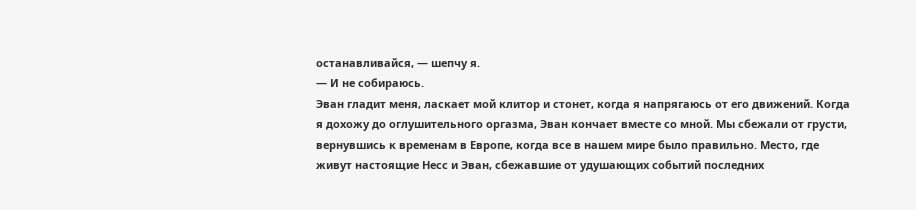останавливайся, — шепчу я.
— И не собираюсь.
Эван гладит меня, ласкает мой клитор и стонет, когда я напрягаюсь от его движений. Когда я дохожу до оглушительного оргазма, Эван кончает вместе со мной. Мы сбежали от грусти, вернувшись к временам в Европе, когда все в нашем мире было правильно. Место, где живут настоящие Несс и Эван, сбежавшие от удушающих событий последних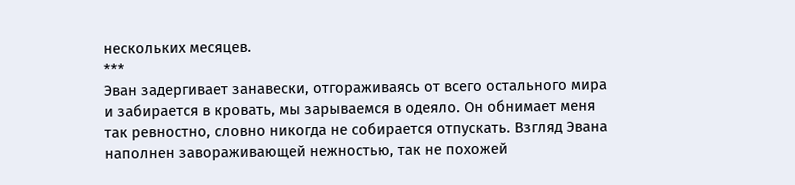нескольких месяцев.
***
Эван задергивает занавески, отгораживаясь от всего остального мира и забирается в кровать, мы зарываемся в одеяло. Он обнимает меня так ревностно, словно никогда не собирается отпускать. Взгляд Эвана наполнен завораживающей нежностью, так не похожей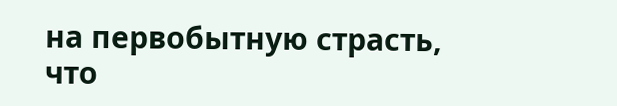на первобытную страсть, что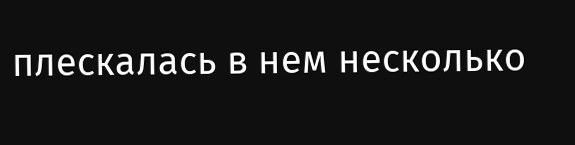плескалась в нем несколько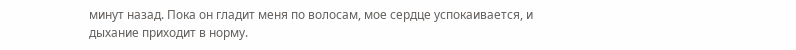минут назад. Пока он гладит меня по волосам, мое сердце успокаивается, и дыхание приходит в норму.